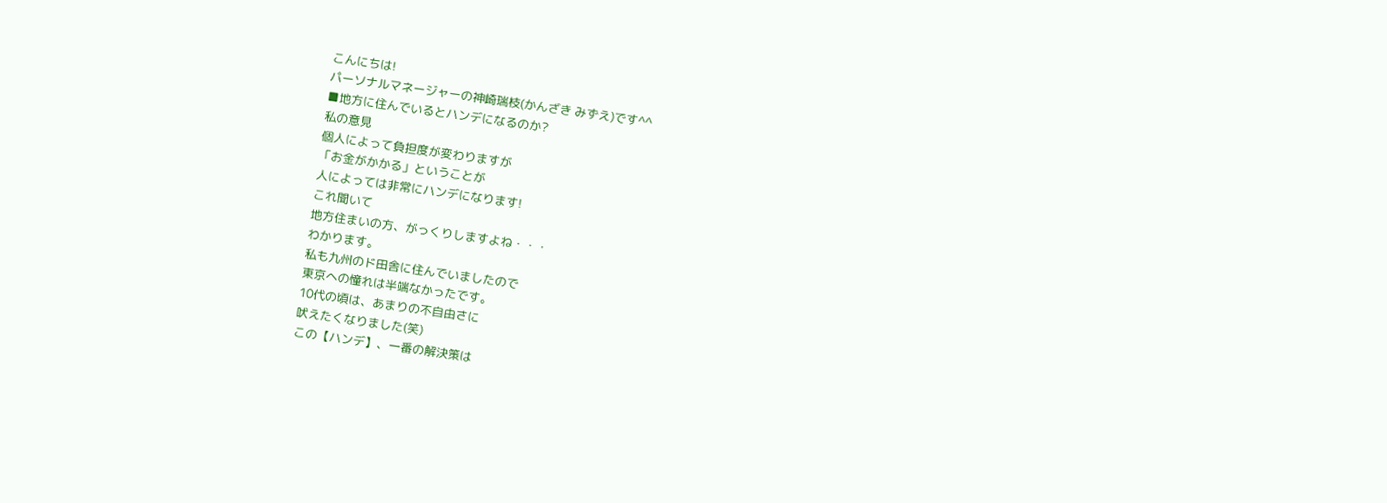こんにちは!
パーソナルマネージャーの神崎瑞枝(かんざき みずえ)です^^
■地方に住んでいるとハンデになるのか?
私の意見
個人によって負担度が変わりますが
「お金がかかる」ということが
人によっては非常にハンデになります!
これ聞いて
地方住まいの方、がっくりしますよね・・・
わかります。
私も九州のド田舎に住んでいましたので
東京への憧れは半端なかったです。
10代の頃は、あまりの不自由さに
吠えたくなりました(笑)
この【ハンデ】、一番の解決策は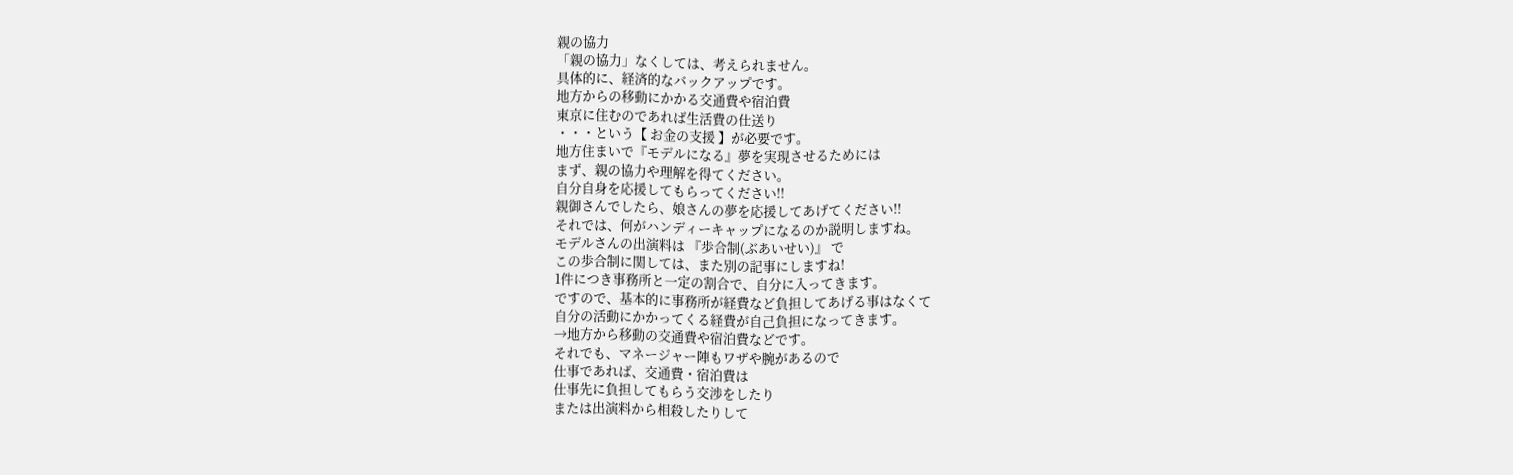親の協力
「親の協力」なくしては、考えられません。
具体的に、経済的なバックアップです。
地方からの移動にかかる交通費や宿泊費
東京に住むのであれば生活費の仕送り
・・・という【 お金の支援 】が必要です。
地方住まいで『モデルになる』夢を実現させるためには
まず、親の協力や理解を得てください。
自分自身を応援してもらってください!!
親御さんでしたら、娘さんの夢を応援してあげてください!!
それでは、何がハンディーキャップになるのか説明しますね。
モデルさんの出演料は 『歩合制(ぶあいせい)』 で
この歩合制に関しては、また別の記事にしますね!
1件につき事務所と一定の割合で、自分に入ってきます。
ですので、基本的に事務所が経費など負担してあげる事はなくて
自分の活動にかかってくる経費が自己負担になってきます。
→地方から移動の交通費や宿泊費などです。
それでも、マネージャー陣もワザや腕があるので
仕事であれば、交通費・宿泊費は
仕事先に負担してもらう交渉をしたり
または出演料から相殺したりして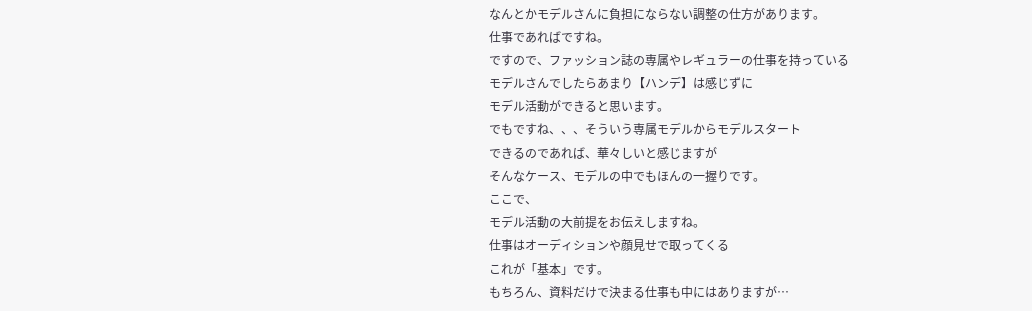なんとかモデルさんに負担にならない調整の仕方があります。
仕事であればですね。
ですので、ファッション誌の専属やレギュラーの仕事を持っている
モデルさんでしたらあまり【ハンデ】は感じずに
モデル活動ができると思います。
でもですね、、、そういう専属モデルからモデルスタート
できるのであれば、華々しいと感じますが
そんなケース、モデルの中でもほんの一握りです。
ここで、
モデル活動の大前提をお伝えしますね。
仕事はオーディションや顔見せで取ってくる
これが「基本」です。
もちろん、資料だけで決まる仕事も中にはありますが…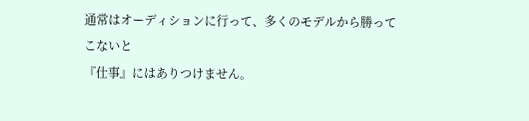通常はオーディションに行って、多くのモデルから勝ってこないと
『仕事』にはありつけません。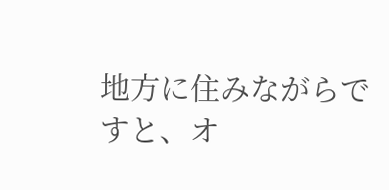地方に住みながらですと、オ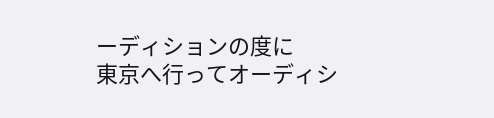ーディションの度に
東京へ行ってオーディシ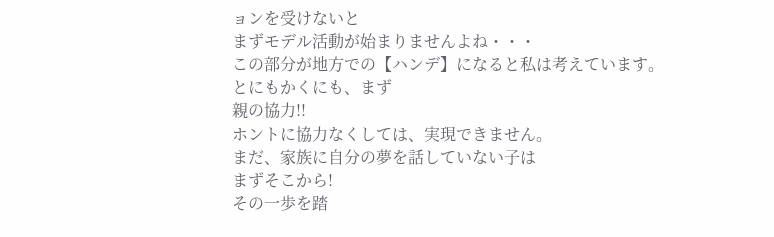ョンを受けないと
まずモデル活動が始まりませんよね・・・
この部分が地方での【ハンデ】になると私は考えています。
とにもかくにも、まず
親の協力!!
ホントに協力なくしては、実現できません。
まだ、家族に自分の夢を話していない子は
まずそこから!
その一歩を踏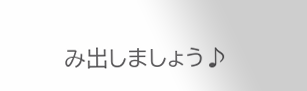み出しましょう♪